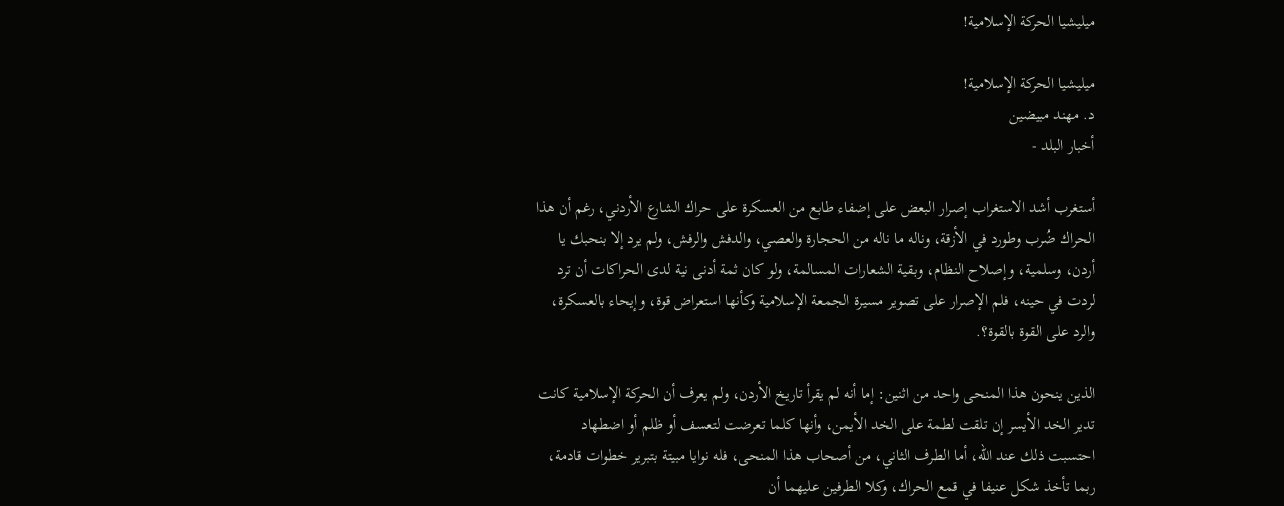ميليشيا الحركة الإسلامية!

ميليشيا الحركة الإسلامية!
د. مهند مبيضين
أخبار البلد -

أستغرب أشد الاستغراب إصرار البعض على إضفاء طابع من العسكرة على حراك الشارع الأردني، رغم أن هذا الحراك ضُرب وطورد في الأزقة، وناله ما ناله من الحجارة والعصي، والدفش والرفش، ولم يرد إلا بنحبك يا أردن، وسلمية، وإصلاح النظام، وبقية الشعارات المسالمة، ولو كان ثمة أدنى نية لدى الحراكات أن ترد لردت في حينه، فلم الإصرار على تصوير مسيرة الجمعة الإسلامية وكأنها استعراض قوة، وإيحاء بالعسكرة، والرد على القوة بالقوة؟.

الذين ينحون هذا المنحى واحد من اثنين: إما أنه لم يقرأ تاريخ الأردن، ولم يعرف أن الحركة الإسلامية كانت تدير الخد الأيسر إن تلقت لطمة على الخد الأيمن، وأنها كلما تعرضت لتعسف أو ظلم أو اضطهاد احتسبت ذلك عند الله، أما الطرف الثاني، من أصحاب هذا المنحى، فله نوايا مبيتة بتبرير خطوات قادمة، ربما تأخذ شكل عنيفا في قمع الحراك، وكلا الطرفين عليهما أن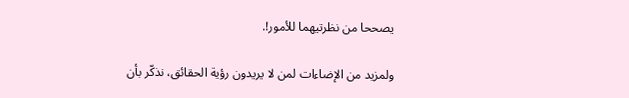يصححا من نظرتيهما للأمور!.

ولمزيد من الإضاءات لمن لا يريدون رؤية الحقائق، نذكّر بأن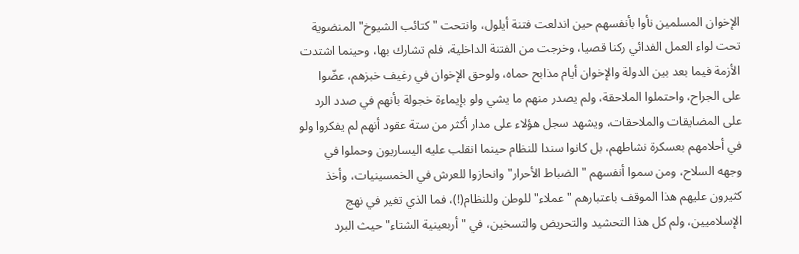الإخوان المسلمين نأوا بأنفسهم حين اندلعت فتنة أيلول، وانتحت "كتائب الشيوخ" المنضوية تحت لواء العمل الفدائي ركنا قصيا، وخرجت من الفتنة الداخلية، فلم تشارك بها، وحينما اشتدت الأزمة فيما بعد بين الدولة والإخوان أيام مذابح حماه، ولوحق الإخوان في رغيف خبزهم، عضّوا على الجراح، واحتملوا الملاحقة، ولم يصدر منهم ما يشي ولو بإيماءة خجولة بأنهم في صدد الرد على المضايقات والملاحقات، ويشهد سجل هؤلاء على مدار أكثر من ستة عقود أنهم لم يفكروا ولو في أحلامهم بعسكرة نشاطهم، بل كانوا سندا للنظام حينما انقلب عليه اليساريون وحملوا في وجهه السلاح، ومن سموا أنفسهم "الضباط الأحرار" وانحازوا للعرش في الخمسينيات، وأخذ كثيرون عليهم هذا الموقف باعتبارهم "عملاء" للوطن وللنظام(!)، فما الذي تغير في نهج الإسلاميين، ولم كل هذا التحشيد والتحريض والتسخين، في "أربعينية الشتاء" حيث البرد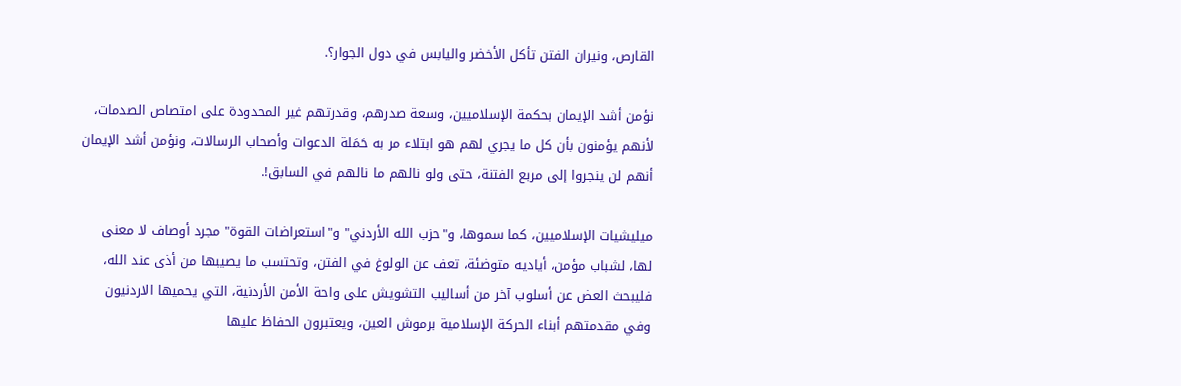القارص، ونيران الفتن تأكل الأخضر واليابس في دول الجوار؟.

نؤمن أشد الإيمان بحكمة الإسلاميين، وسعة صدرهم، وقدرتهم غير المحدودة على امتصاص الصدمات، لأنهم يؤمنون بأن كل ما يجري لهم هو ابتلاء مر به حَمَلة الدعوات وأصحاب الرسالات، ونؤمن أشد الإيمان أنهم لن ينجروا إلى مربع الفتنة، حتى ولو نالهم ما نالهم في السابق!.

ميليشيات الإسلاميين، كما سموها، و"حزب الله الأردني" و"استعراضات القوة" مجرد أوصاف لا معنى لها، لشباب مؤمن، أياديه متوضئة، تعف عن الولوغ في الفتن، وتحتسب ما يصيبها من أذى عند الله، فليبحث العض عن أسلوب آخر من أساليب التشويش على واحة الأمن الأردنية، التي يحميها الاردنيون وفي مقدمتهم أبناء الحركة الإسلامية برموش العين، ويعتبرون الحفاظ عليها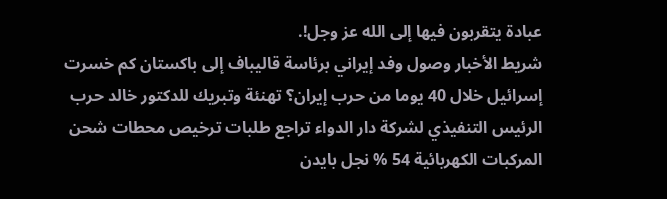عبادة يتقربون فيها إلى الله عز وجل!.
شريط الأخبار وصول وفد إيراني برئاسة قاليباف إلى باكستان كم خسرت إسرائيل خلال 40 يوما من حرب إيران؟ تهنئة وتبريك للدكتور خالد حرب الرئيس التنفيذي لشركة دار الدواء تراجع طلبات ترخيص محطات شحن المركبات الكهربائية 54 % نجل بايدن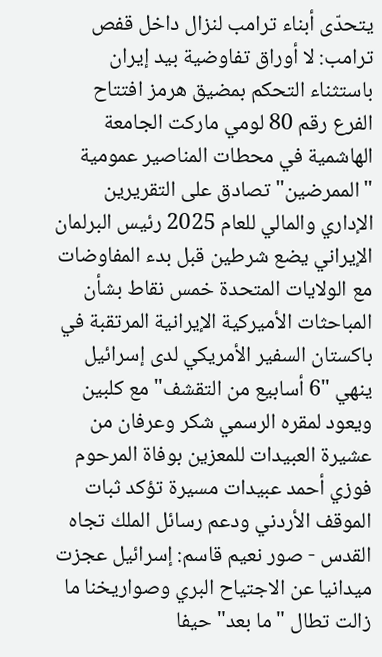يتحدّى أبناء ترامب لنزال داخل قفص ترامب: لا أوراق تفاوضية بيد إيران باستثناء التحكم بمضيق هرمز افتتاح الفرع رقم 80 لومي ماركت الجامعة الهاشمية في محطات المناصير عمومية "الممرضين" تصادق على التقريرين الإداري والمالي للعام 2025 رئيس البرلمان الإيراني يضع شرطين قبل بدء المفاوضات مع الولايات المتحدة خمس نقاط بشأن المباحثات الأميركية الإيرانية المرتقبة في باكستان السفير الأمريكي لدى إسرائيل ينهي "6 أسابيع من التقشف" مع كلبين ويعود لمقره الرسمي شكر وعرفان من عشيرة العبيدات للمعزين بوفاة المرحوم فوزي أحمد عبيدات مسيرة تؤكد ثبات الموقف الأردني ودعم رسائل الملك تجاه القدس - صور نعيم قاسم: إسرائيل عجزت ميدانيا عن الاجتياح البري وصواريخنا ما زالت تطال "ما بعد" حيفا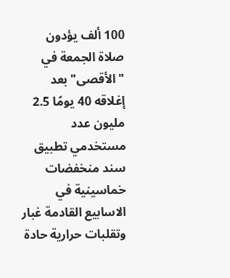100 ألف يؤدون صلاة الجمعة في "الأقصى" بعد إغلاقه 40 يومًا 2.5 مليون عدد مستخدمي تطبيق سند منخفضات خماسينية في الاسابيع القادمة غبار وتقلبات حرارية حادة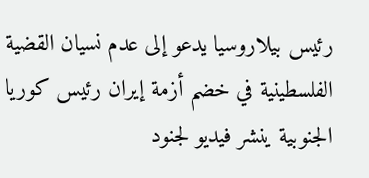رئيس بيلاروسيا يدعو إلى عدم نسيان القضية الفلسطينية في خضم أزمة إيران رئيس كوريا الجنوبية ينشر فيديو لجنود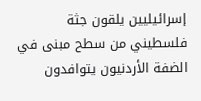إسرائيليين يلقون جثة فلسطيني من سطح مبنى في الضفة الأردنيون يتوافدون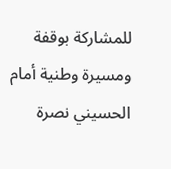للمشاركة بوقفة ومسيرة وطنية أمام الحسيني نصرة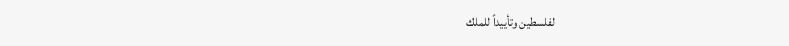لفلسطين وتأييداً للملك